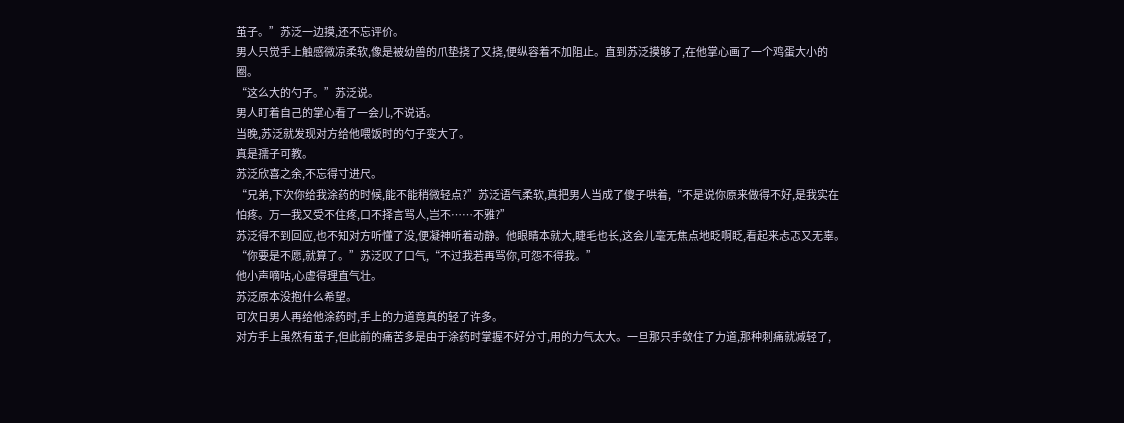茧子。”苏泛一边摸,还不忘评价。
男人只觉手上触感微凉柔软,像是被幼兽的爪垫挠了又挠,便纵容着不加阻止。直到苏泛摸够了,在他掌心画了一个鸡蛋大小的圈。
“这么大的勺子。”苏泛说。
男人盯着自己的掌心看了一会儿,不说话。
当晚,苏泛就发现对方给他喂饭时的勺子变大了。
真是孺子可教。
苏泛欣喜之余,不忘得寸进尺。
“兄弟,下次你给我涂药的时候,能不能稍微轻点?”苏泛语气柔软,真把男人当成了傻子哄着,“不是说你原来做得不好,是我实在怕疼。万一我又受不住疼,口不择言骂人,岂不……不雅?”
苏泛得不到回应,也不知对方听懂了没,便凝神听着动静。他眼睛本就大,睫毛也长,这会儿毫无焦点地眨啊眨,看起来忐忑又无辜。
“你要是不愿,就算了。”苏泛叹了口气,“不过我若再骂你,可怨不得我。”
他小声嘀咕,心虚得理直气壮。
苏泛原本没抱什么希望。
可次日男人再给他涂药时,手上的力道竟真的轻了许多。
对方手上虽然有茧子,但此前的痛苦多是由于涂药时掌握不好分寸,用的力气太大。一旦那只手敛住了力道,那种刺痛就减轻了,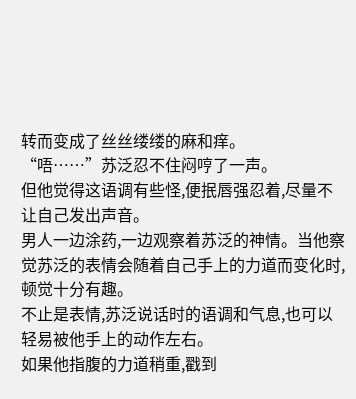转而变成了丝丝缕缕的麻和痒。
“唔……”苏泛忍不住闷哼了一声。
但他觉得这语调有些怪,便抿唇强忍着,尽量不让自己发出声音。
男人一边涂药,一边观察着苏泛的神情。当他察觉苏泛的表情会随着自己手上的力道而变化时,顿觉十分有趣。
不止是表情,苏泛说话时的语调和气息,也可以轻易被他手上的动作左右。
如果他指腹的力道稍重,戳到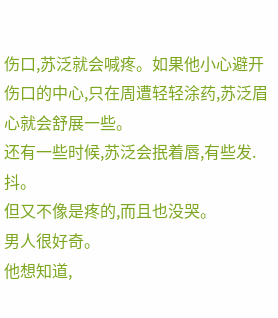伤口,苏泛就会喊疼。如果他小心避开伤口的中心,只在周遭轻轻涂药,苏泛眉心就会舒展一些。
还有一些时候,苏泛会抿着唇,有些发.抖。
但又不像是疼的,而且也没哭。
男人很好奇。
他想知道,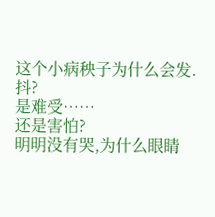这个小病秧子为什么会发.抖?
是难受……
还是害怕?
明明没有哭,为什么眼睛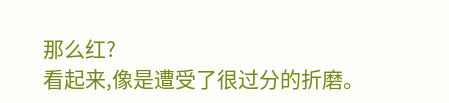那么红?
看起来,像是遭受了很过分的折磨。